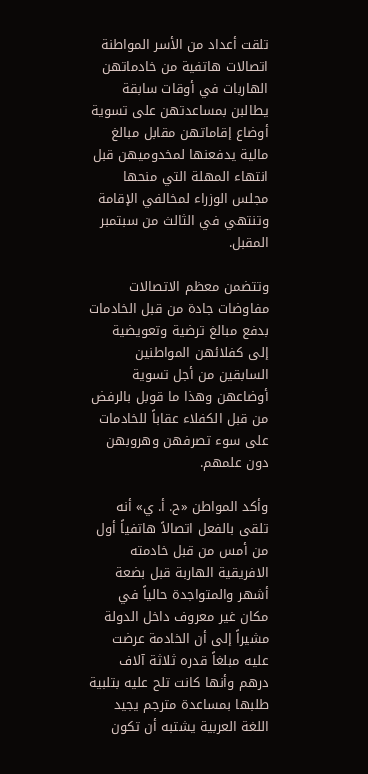تلقت أعداد من الأسر المواطنة اتصالات هاتفية من خادماتهن الهاربات في أوقات سابقة يطالبن بمساعدتهن على تسوية أوضاع إقاماتهن مقابل مبالغ مالية يدفعنها لمخدوميهن قبل انتهاء المهلة التي منحها مجلس الوزراء لمخالفي الإقامة وتنتهي في الثالث من سبتمبر المقبل.

وتتضمن معظم الاتصالات مفاوضات جادة من قبل الخادمات بدفع مبالغ ترضية وتعويضية إلى كفلائهن المواطنين السابقين من أجل تسوية أوضاعهن وهذا ما قوبل بالرفض من قبل الكفلاء عقاباً للخادمات على سوء تصرفهن وهروبهن دون علمهم.

وأكد المواطن «ح. أ. ي» أنه تلقى بالفعل اتصالاً هاتفياً أول من أمس من قبل خادمته الافريقية الهاربة قبل بضعة أشهر والمتواجدة حالياً في مكان غير معروف داخل الدولة مشيراً إلى أن الخادمة عرضت عليه مبلغاً قدره ثلاثة آلاف درهم وأنها كانت تلح عليه بتلبية طلبها بمساعدة مترجم يجيد اللغة العربية يشتبه أن تكون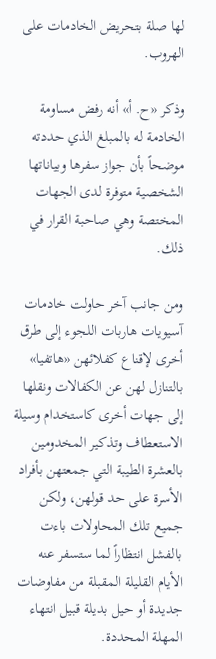لها صلة بتحريض الخادمات على الهروب.

وذكر «ح. أ» أنه رفض مساومة الخادمة له بالمبلغ الذي حددته موضحاً بأن جواز سفرها وبياناتها الشخصية متوفرة لدى الجهات المختصة وهي صاحبة القرار في ذلك.

ومن جانب آخر حاولت خادمات آسيويات هاربات اللجوء إلى طرق أخرى لإقناع كفلائهن «هاتفيا» بالتنازل لهن عن الكفالات ونقلها إلى جهات أخرى كاستخدام وسيلة الاستعطاف وتذكير المخدومين بالعشرة الطيبة التي جمعتهن بأفراد الأسرة على حد قولهن، ولكن جميع تلك المحاولات باءت بالفشل انتظاراً لما ستسفر عنه الأيام القليلة المقبلة من مفاوضات جديدة أو حيل بديلة قبيل انتهاء المهلة المحددة.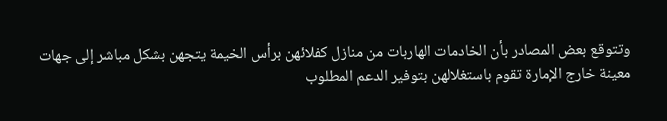وتتوقع بعض المصادر بأن الخادمات الهاربات من منازل كفلائهن برأس الخيمة يتجهن بشكل مباشر إلى جهات معينة خارج الإمارة تقوم باستغلالهن بتوفير الدعم المطلوب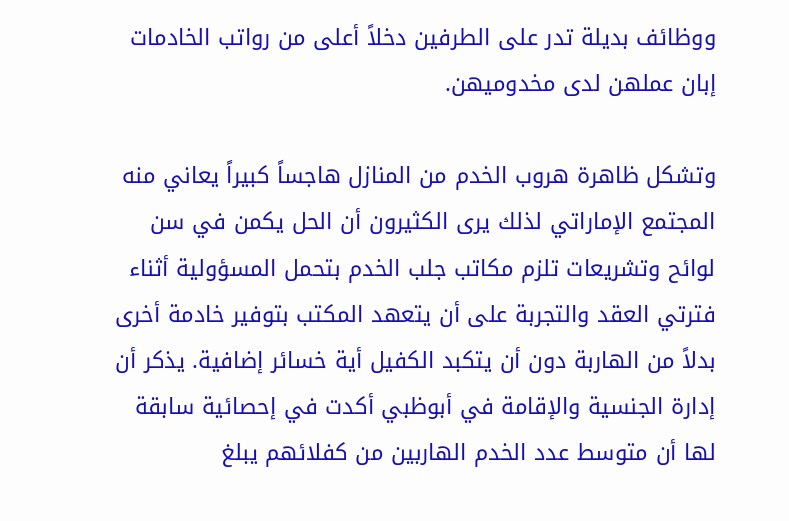ووظائف بديلة تدر على الطرفين دخلاً أعلى من رواتب الخادمات إبان عملهن لدى مخدوميهن.

وتشكل ظاهرة هروب الخدم من المنازل هاجساً كبيراً يعاني منه المجتمع الإماراتي لذلك يرى الكثيرون أن الحل يكمن في سن لوائح وتشريعات تلزم مكاتب جلب الخدم بتحمل المسؤولية أثناء فترتي العقد والتجربة على أن يتعهد المكتب بتوفير خادمة أخرى بدلاً من الهاربة دون أن يتكبد الكفيل أية خسائر إضافية. يذكر أن إدارة الجنسية والإقامة في أبوظبي أكدت في إحصائية سابقة لها أن متوسط عدد الخدم الهاربين من كفلائهم يبلغ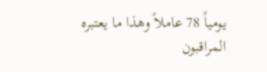يومياً 78 عاملاً وهذا ما يعتبره المراقبون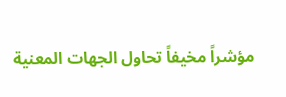مؤشراً مخيفاً تحاول الجهات المعنية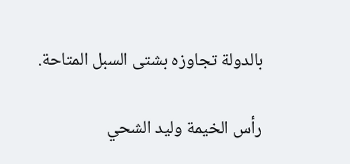بالدولة تجاوزه بشتى السبل المتاحة.

رأس الخيمة وليد الشحي